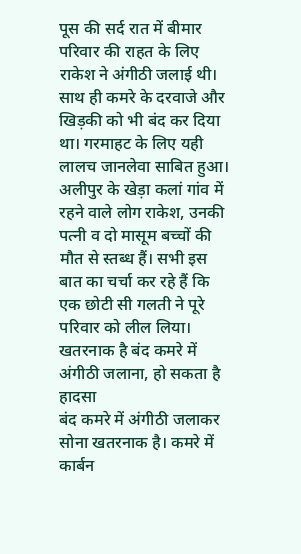पूस की सर्द रात में बीमार परिवार की राहत के लिए राकेश ने अंगीठी जलाई थी। साथ ही कमरे के दरवाजे और खिड़की को भी बंद कर दिया था। गरमाहट के लिए यही लालच जानलेवा साबित हुआ। अलीपुर के खेड़ा कलां गांव में रहने वाले लोग राकेश, उनकी पत्नी व दो मासूम बच्चों की मौत से स्तब्ध हैं। सभी इस बात का चर्चा कर रहे हैं कि एक छोटी सी गलती ने पूरे परिवार को लील लिया।
खतरनाक है बंद कमरे में अंगीठी जलाना, हो सकता है हादसा
बंद कमरे में अंगीठी जलाकर सोना खतरनाक है। कमरे में कार्बन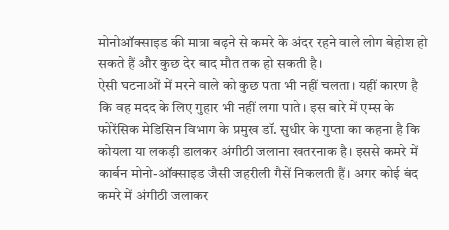मोनोऑक्साइड की मात्रा बढ़ने से कमरे के अंदर रहने वाले लोग बेहोश हो सकते हैं और कुछ देर बाद मौत तक हो सकती है।
ऐसी घटनाओं में मरने वाले को कुछ पता भी नहीं चलता। यहीं कारण है कि वह मदद के लिए गुहार भी नहीं लगा पाते। इस बारे में एम्स के फोरेंसिक मेडिसिन विभाग के प्रमुख डॉ. सुधीर के गुप्ता का कहना है कि कोयला या लकड़ी डालकर अंगीठी जलाना खतरनाक है। इससे कमरे में कार्बन मोनो-ऑक्साइड जैसी जहरीली गैसें निकलती हैं। अगर कोई बंद कमरे में अंगीठी जलाकर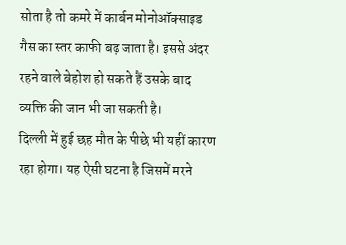सोता है तो कमरे में कार्बन मोनोऑक्साइड गैस का स्तर काफी बढ़ जाता है। इससे अंदर रहने वाले बेहोश हो सकते हैं उसके बाद व्यक्ति की जान भी जा सकती है।
दिल्ली में हुई छह मौत के पीछे भी यहीं कारण रहा होगा। यह ऐसी घटना है जिसमें मरने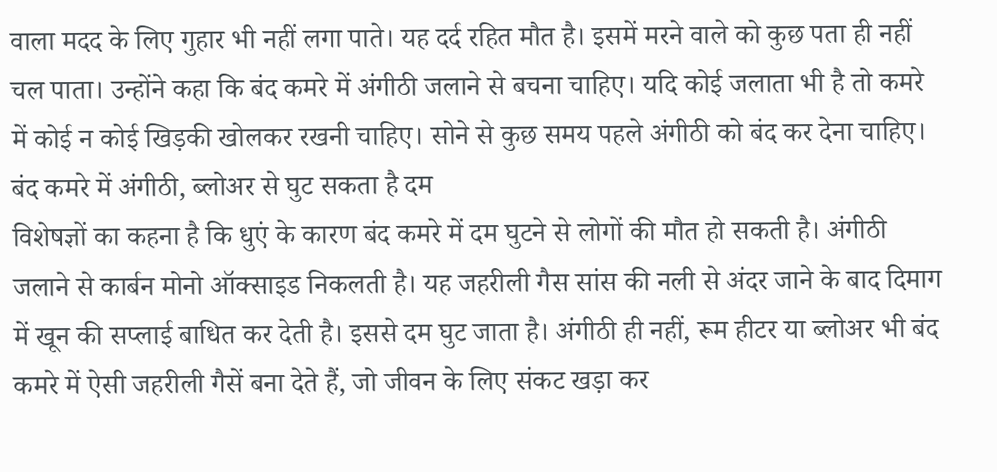वाला मदद के लिए गुहार भी नहीं लगा पाते। यह दर्द रहित मौत है। इसमें मरने वाले को कुछ पता ही नहीं चल पाता। उन्होंने कहा कि बंद कमरे में अंगीठी जलाने से बचना चाहिए। यदि कोई जलाता भी है तो कमरे में कोई न कोई खिड़की खोलकर रखनी चाहिए। सोने से कुछ समय पहले अंगीठी को बंद कर देना चाहिए।
बंद कमरे में अंगीठी, ब्लोअर से घुट सकता है दम
विशेषज्ञों का कहना है कि धुएं के कारण बंद कमरे में दम घुटने से लोगों की मौत हो सकती है। अंगीठी जलाने से कार्बन मोनो ऑक्साइड निकलती है। यह जहरीली गैस सांस की नली से अंदर जाने के बाद दिमाग में खून की सप्लाई बाधित कर देती है। इससे दम घुट जाता है। अंगीठी ही नहीं, रूम हीटर या ब्लोअर भी बंद कमरे में ऐसी जहरीली गैसें बना देते हैं, जो जीवन के लिए संकट खड़ा कर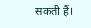सकती हैं।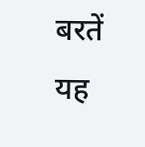बरतें यह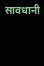सावधानी